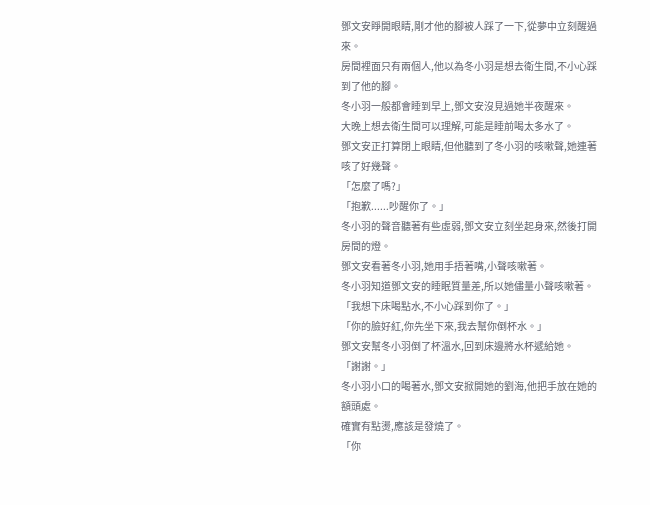鄧文安睜開眼睛,剛才他的腳被人踩了一下,從夢中立刻醒過來。
房間裡面只有兩個人,他以為冬小羽是想去衛生間,不小心踩到了他的腳。
冬小羽一般都會睡到早上,鄧文安沒見過她半夜醒來。
大晚上想去衛生間可以理解,可能是睡前喝太多水了。
鄧文安正打算閉上眼睛,但他聽到了冬小羽的咳嗽聲,她連著咳了好幾聲。
「怎麼了嗎?」
「抱歉......吵醒你了。」
冬小羽的聲音聽著有些虛弱,鄧文安立刻坐起身來,然後打開房間的燈。
鄧文安看著冬小羽,她用手捂著嘴,小聲咳嗽著。
冬小羽知道鄧文安的睡眠質量差,所以她儘量小聲咳嗽著。
「我想下床喝點水,不小心踩到你了。」
「你的臉好紅,你先坐下來,我去幫你倒杯水。」
鄧文安幫冬小羽倒了杯溫水,回到床邊將水杯遞給她。
「謝謝。」
冬小羽小口的喝著水,鄧文安掀開她的劉海,他把手放在她的額頭處。
確實有點燙,應該是發燒了。
「你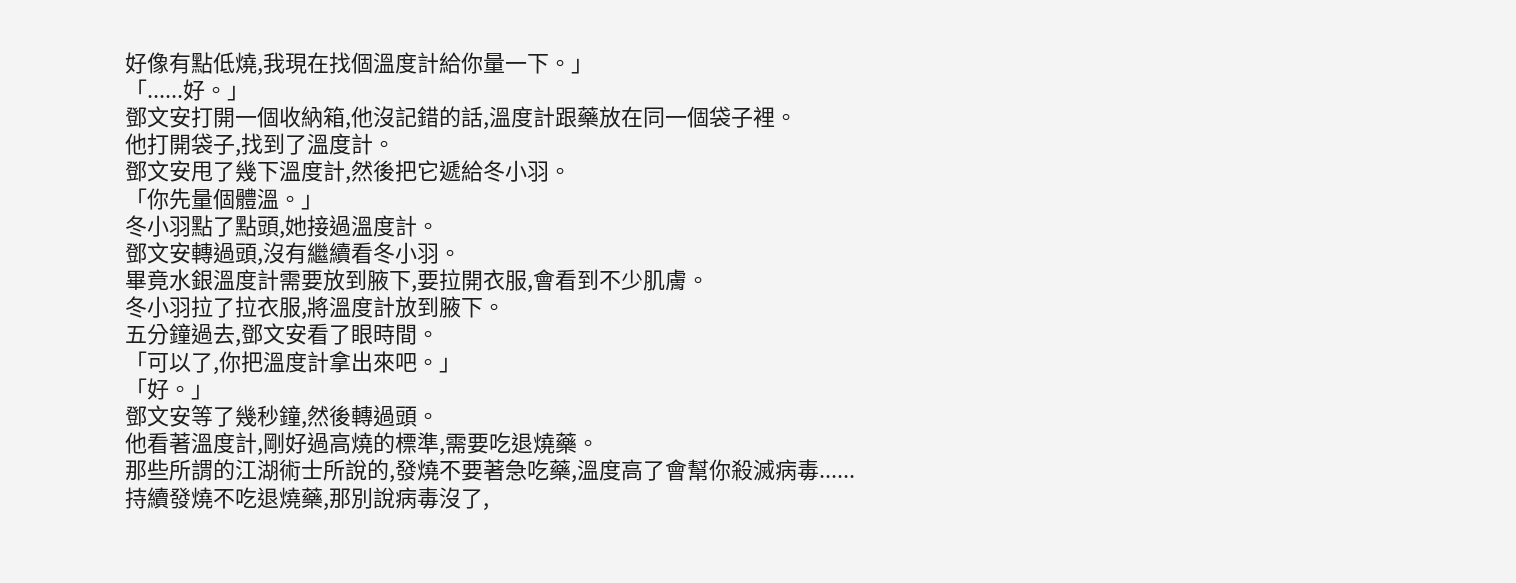好像有點低燒,我現在找個溫度計給你量一下。」
「......好。」
鄧文安打開一個收納箱,他沒記錯的話,溫度計跟藥放在同一個袋子裡。
他打開袋子,找到了溫度計。
鄧文安甩了幾下溫度計,然後把它遞給冬小羽。
「你先量個體溫。」
冬小羽點了點頭,她接過溫度計。
鄧文安轉過頭,沒有繼續看冬小羽。
畢竟水銀溫度計需要放到腋下,要拉開衣服,會看到不少肌膚。
冬小羽拉了拉衣服,將溫度計放到腋下。
五分鐘過去,鄧文安看了眼時間。
「可以了,你把溫度計拿出來吧。」
「好。」
鄧文安等了幾秒鐘,然後轉過頭。
他看著溫度計,剛好過高燒的標準,需要吃退燒藥。
那些所謂的江湖術士所說的,發燒不要著急吃藥,溫度高了會幫你殺滅病毒......
持續發燒不吃退燒藥,那別說病毒沒了,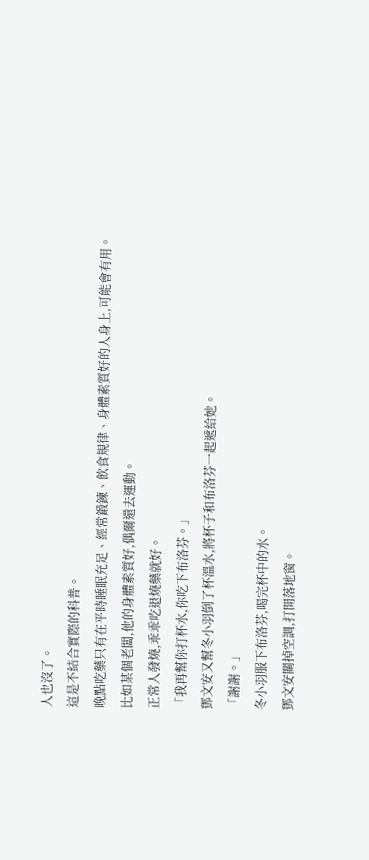人也沒了。
這是不結合實際的科普。
晚點吃藥只有在平時睡眠充足、經常鍛鍊、飲食規律、身體素質好的人身上,可能會有用。
比如某個老闆,他的身體素質好,偶爾還去運動。
正常人發燒,乖乖吃退燒藥就好。
「我再幫你打杯水,你吃下布洛芬。」
鄧文安又幫冬小羽倒了杯溫水,將杯子和布洛芬一起遞給她。
「謝謝。」
冬小羽服下布洛芬,喝完杯中的水。
鄧文安關掉空調,打開落地窗。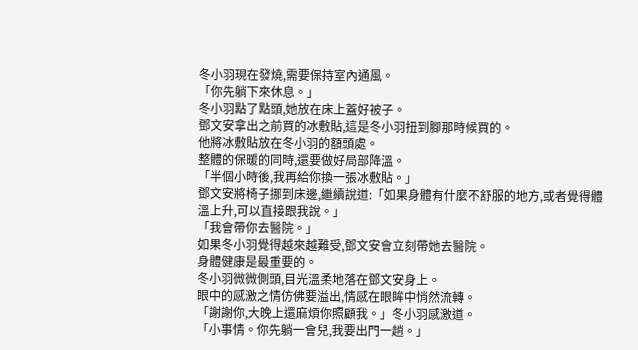冬小羽現在發燒,需要保持室內通風。
「你先躺下來休息。」
冬小羽點了點頭,她放在床上蓋好被子。
鄧文安拿出之前買的冰敷貼,這是冬小羽扭到腳那時候買的。
他將冰敷貼放在冬小羽的額頭處。
整體的保暖的同時,還要做好局部降溫。
「半個小時後,我再給你換一張冰敷貼。」
鄧文安將椅子挪到床邊,繼續說道:「如果身體有什麼不舒服的地方,或者覺得體溫上升,可以直接跟我說。」
「我會帶你去醫院。」
如果冬小羽覺得越來越難受,鄧文安會立刻帶她去醫院。
身體健康是最重要的。
冬小羽微微側頭,目光溫柔地落在鄧文安身上。
眼中的感激之情仿佛要溢出,情感在眼眸中悄然流轉。
「謝謝你,大晚上還麻煩你照顧我。」冬小羽感激道。
「小事情。你先躺一會兒,我要出門一趟。」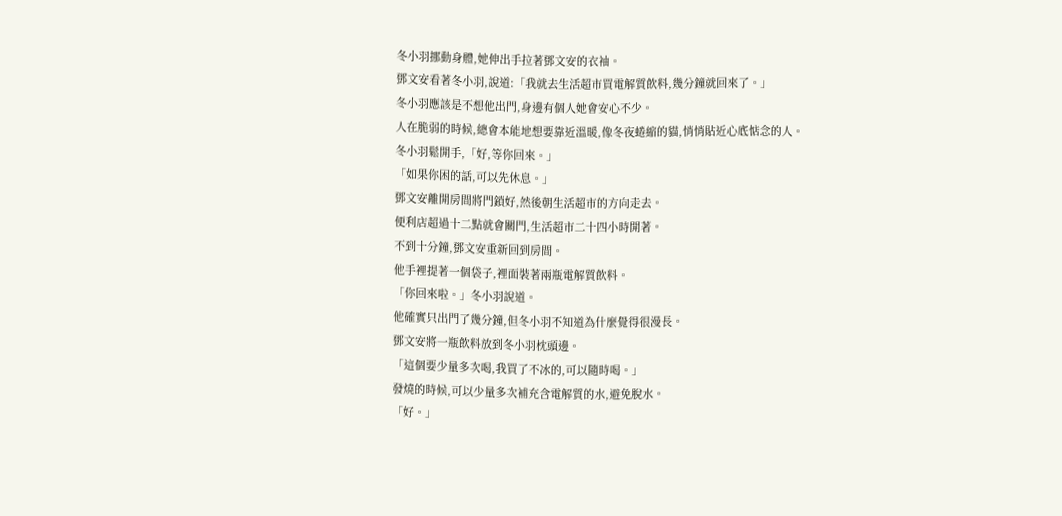冬小羽挪動身體,她伸出手拉著鄧文安的衣袖。
鄧文安看著冬小羽,說道:「我就去生活超市買電解質飲料,幾分鐘就回來了。」
冬小羽應該是不想他出門,身邊有個人她會安心不少。
人在脆弱的時候,總會本能地想要靠近溫暖,像冬夜蜷縮的貓,悄悄貼近心底惦念的人。
冬小羽鬆開手,「好,等你回來。」
「如果你困的話,可以先休息。」
鄧文安離開房間將門鎖好,然後朝生活超市的方向走去。
便利店超過十二點就會關門,生活超市二十四小時開著。
不到十分鐘,鄧文安重新回到房間。
他手裡提著一個袋子,裡面裝著兩瓶電解質飲料。
「你回來啦。」冬小羽說道。
他確實只出門了幾分鐘,但冬小羽不知道為什麼覺得很漫長。
鄧文安將一瓶飲料放到冬小羽枕頭邊。
「這個要少量多次喝,我買了不冰的,可以隨時喝。」
發燒的時候,可以少量多次補充含電解質的水,避免脫水。
「好。」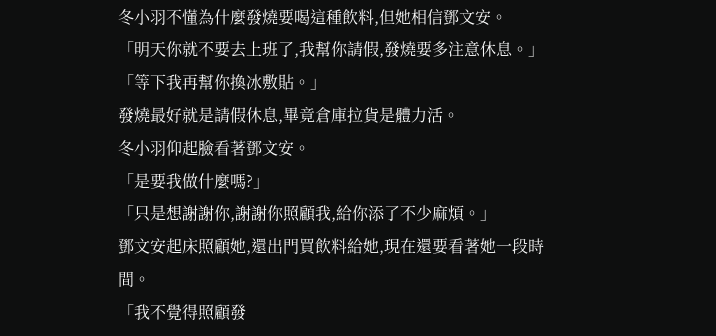冬小羽不懂為什麼發燒要喝這種飲料,但她相信鄧文安。
「明天你就不要去上班了,我幫你請假,發燒要多注意休息。」
「等下我再幫你換冰敷貼。」
發燒最好就是請假休息,畢竟倉庫拉貨是體力活。
冬小羽仰起臉看著鄧文安。
「是要我做什麼嗎?」
「只是想謝謝你,謝謝你照顧我,給你添了不少麻煩。」
鄧文安起床照顧她,還出門買飲料給她,現在還要看著她一段時間。
「我不覺得照顧發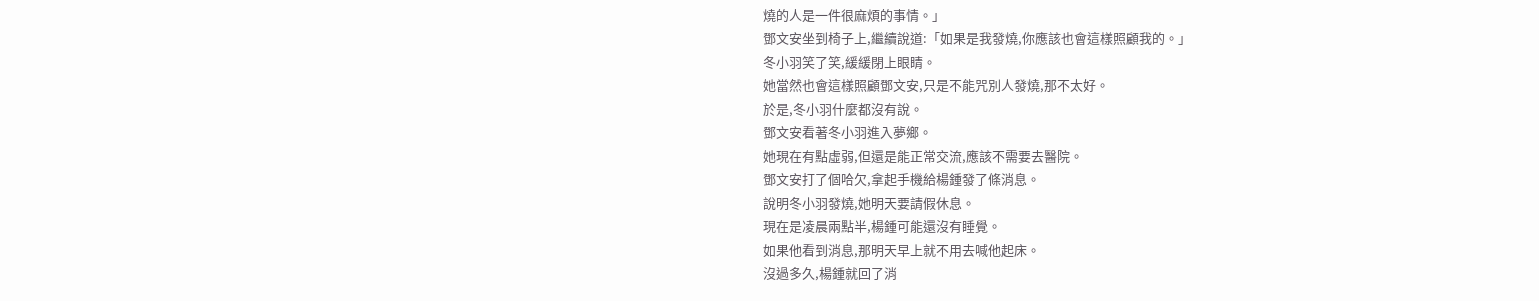燒的人是一件很麻煩的事情。」
鄧文安坐到椅子上,繼續說道:「如果是我發燒,你應該也會這樣照顧我的。」
冬小羽笑了笑,緩緩閉上眼睛。
她當然也會這樣照顧鄧文安,只是不能咒別人發燒,那不太好。
於是,冬小羽什麼都沒有說。
鄧文安看著冬小羽進入夢鄉。
她現在有點虛弱,但還是能正常交流,應該不需要去醫院。
鄧文安打了個哈欠,拿起手機給楊鍾發了條消息。
說明冬小羽發燒,她明天要請假休息。
現在是凌晨兩點半,楊鍾可能還沒有睡覺。
如果他看到消息,那明天早上就不用去喊他起床。
沒過多久,楊鍾就回了消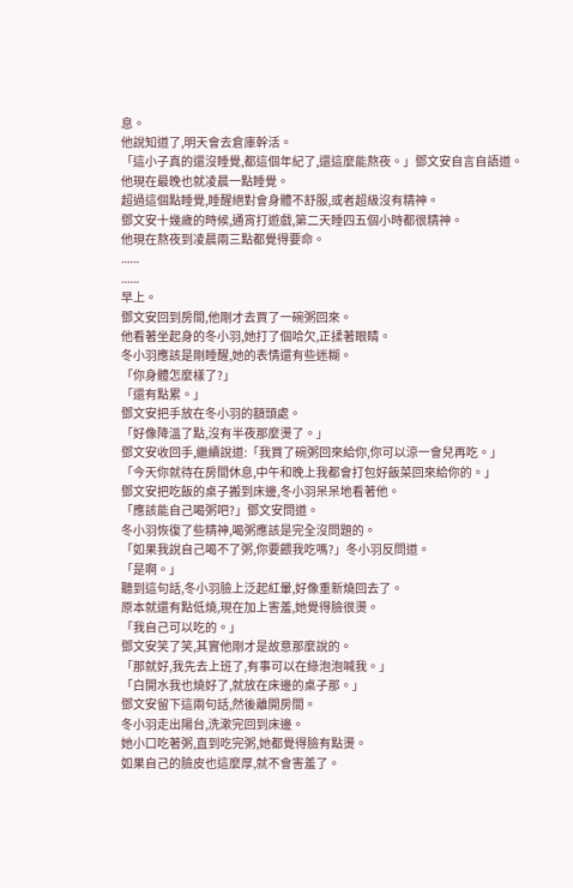息。
他說知道了,明天會去倉庫幹活。
「這小子真的還沒睡覺,都這個年紀了,還這麼能熬夜。」鄧文安自言自語道。
他現在最晚也就凌晨一點睡覺。
超過這個點睡覺,睡醒絕對會身體不舒服,或者超級沒有精神。
鄧文安十幾歲的時候,通宵打遊戲,第二天睡四五個小時都很精神。
他現在熬夜到凌晨兩三點都覺得要命。
......
......
早上。
鄧文安回到房間,他剛才去買了一碗粥回來。
他看著坐起身的冬小羽,她打了個哈欠,正揉著眼睛。
冬小羽應該是剛睡醒,她的表情還有些迷糊。
「你身體怎麼樣了?」
「還有點累。」
鄧文安把手放在冬小羽的額頭處。
「好像降溫了點,沒有半夜那麼燙了。」
鄧文安收回手,繼續說道:「我買了碗粥回來給你,你可以涼一會兒再吃。」
「今天你就待在房間休息,中午和晚上我都會打包好飯菜回來給你的。」
鄧文安把吃飯的桌子搬到床邊,冬小羽呆呆地看著他。
「應該能自己喝粥吧?」鄧文安問道。
冬小羽恢復了些精神,喝粥應該是完全沒問題的。
「如果我說自己喝不了粥,你要餵我吃嗎?」冬小羽反問道。
「是啊。」
聽到這句話,冬小羽臉上泛起紅暈,好像重新燒回去了。
原本就還有點低燒,現在加上害羞,她覺得臉很燙。
「我自己可以吃的。」
鄧文安笑了笑,其實他剛才是故意那麼說的。
「那就好,我先去上班了,有事可以在綠泡泡喊我。」
「白開水我也燒好了,就放在床邊的桌子那。」
鄧文安留下這兩句話,然後離開房間。
冬小羽走出陽台,洗漱完回到床邊。
她小口吃著粥,直到吃完粥,她都覺得臉有點燙。
如果自己的臉皮也這麼厚,就不會害羞了。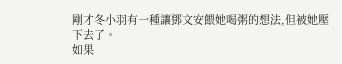剛才冬小羽有一種讓鄧文安餵她喝粥的想法,但被她壓下去了。
如果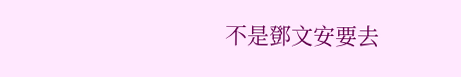不是鄧文安要去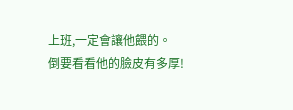上班,一定會讓他餵的。
倒要看看他的臉皮有多厚!